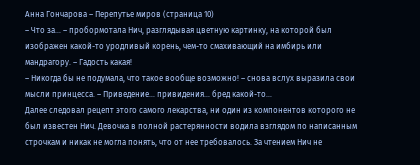Анна Гончарова – Перепутье миров (страница 10)
– Что за… – пробормотала Нич, разглядывая цветную картинку, на которой был изображен какой-то уродливый корень, чем-то смахивающий на имбирь или мандрагору. – Гадость какая!
– Никогда бы не подумала, что такое вообще возможно! – снова вслух выразила свои мысли принцесса. – Приведение… привидения… бред какой-то…
Далее следовал рецепт этого самого лекарства, ни один из компонентов которого не был известен Нич. Девочка в полной растерянности водила взглядом по написанным строчкам и никак не могла понять, что от нее требовалось. За чтением Нич не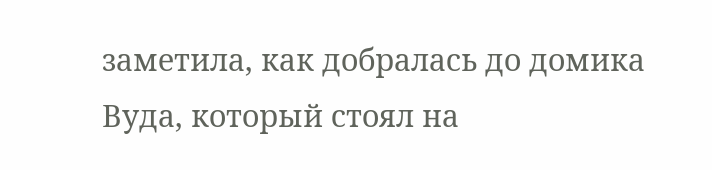заметила, как добралась до домика Вуда, который стоял на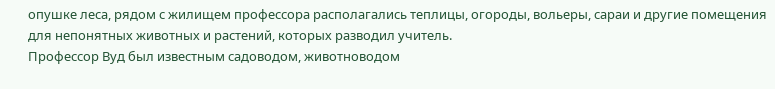опушке леса, рядом с жилищем профессора располагались теплицы, огороды, вольеры, сараи и другие помещения для непонятных животных и растений, которых разводил учитель.
Профессор Вуд был известным садоводом, животноводом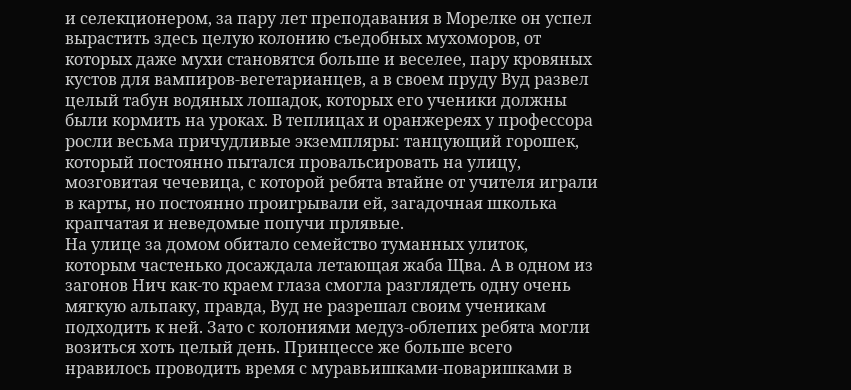и селекционером, за пару лет преподавания в Морелке он успел вырастить здесь целую колонию съедобных мухоморов, от которых даже мухи становятся больше и веселее, пару кровяных кустов для вампиров-вегетарианцев, а в своем пруду Вуд развел целый табун водяных лошадок, которых его ученики должны были кормить на уроках. В теплицах и оранжереях у профессора росли весьма причудливые экземпляры: танцующий горошек, который постоянно пытался провальсировать на улицу, мозговитая чечевица, с которой ребята втайне от учителя играли в карты, но постоянно проигрывали ей, загадочная школька крапчатая и неведомые попучи прлявые.
На улице за домом обитало семейство туманных улиток, которым частенько досаждала летающая жаба Щва. А в одном из загонов Нич как-то краем глаза смогла разглядеть одну очень мягкую альпаку, правда, Вуд не разрешал своим ученикам подходить к ней. Зато с колониями медуз-облепих ребята могли возиться хоть целый день. Принцессе же больше всего нравилось проводить время с муравьишками-поваришками в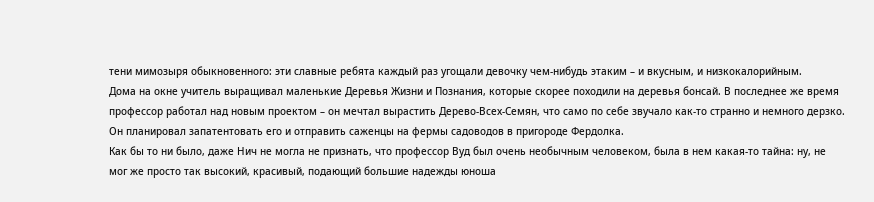тени мимозыря обыкновенного: эти славные ребята каждый раз угощали девочку чем-нибудь этаким – и вкусным, и низкокалорийным.
Дома на окне учитель выращивал маленькие Деревья Жизни и Познания, которые скорее походили на деревья бонсай. В последнее же время профессор работал над новым проектом – он мечтал вырастить Дерево-Всех-Семян, что само по себе звучало как-то странно и немного дерзко. Он планировал запатентовать его и отправить саженцы на фермы садоводов в пригороде Фердолка.
Как бы то ни было, даже Нич не могла не признать, что профессор Вуд был очень необычным человеком, была в нем какая-то тайна: ну, не мог же просто так высокий, красивый, подающий большие надежды юноша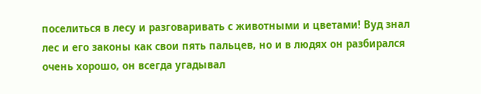поселиться в лесу и разговаривать с животными и цветами! Вуд знал лес и его законы как свои пять пальцев, но и в людях он разбирался очень хорошо, он всегда угадывал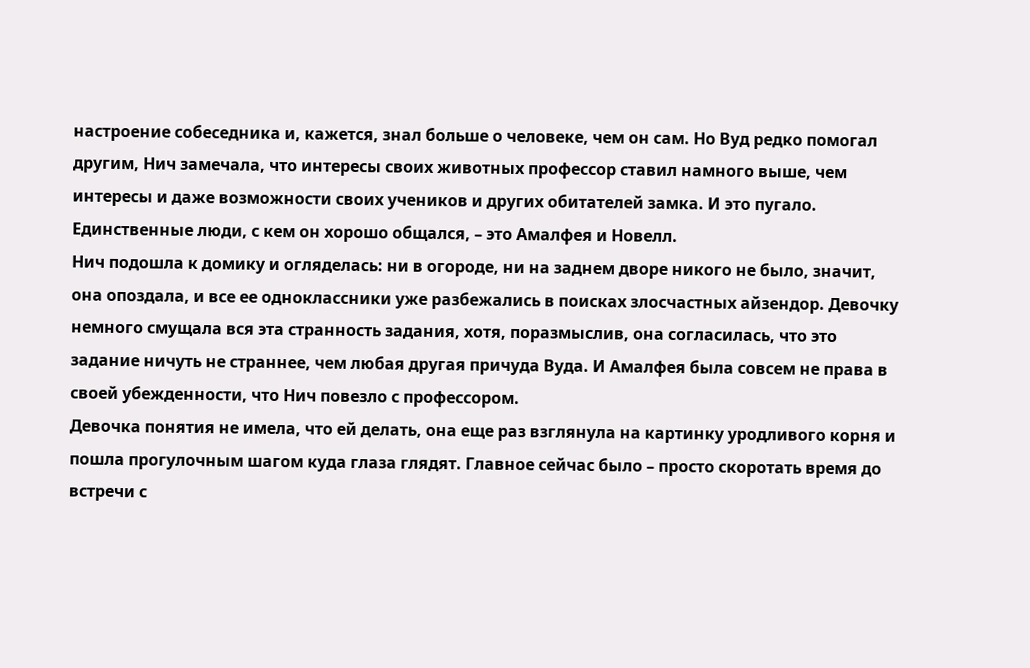настроение собеседника и, кажется, знал больше о человеке, чем он сам. Но Вуд редко помогал другим, Нич замечала, что интересы своих животных профессор ставил намного выше, чем интересы и даже возможности своих учеников и других обитателей замка. И это пугало. Единственные люди, с кем он хорошо общался, – это Амалфея и Новелл.
Нич подошла к домику и огляделась: ни в огороде, ни на заднем дворе никого не было, значит, она опоздала, и все ее одноклассники уже разбежались в поисках злосчастных айзендор. Девочку немного смущала вся эта странность задания, хотя, поразмыслив, она согласилась, что это задание ничуть не страннее, чем любая другая причуда Вуда. И Амалфея была совсем не права в своей убежденности, что Нич повезло с профессором.
Девочка понятия не имела, что ей делать, она еще раз взглянула на картинку уродливого корня и пошла прогулочным шагом куда глаза глядят. Главное сейчас было – просто скоротать время до встречи с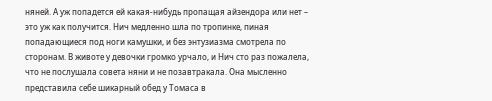няней. А уж попадется ей какая-нибудь пропащая айзендора или нет – это уж как получится. Нич медленно шла по тропинке, пиная попадающиеся под ноги камушки, и без энтузиазма смотрела по сторонам. В животе у девочки громко урчало, и Нич сто раз пожалела, что не послушала совета няни и не позавтракала. Она мысленно представила себе шикарный обед у Томаса в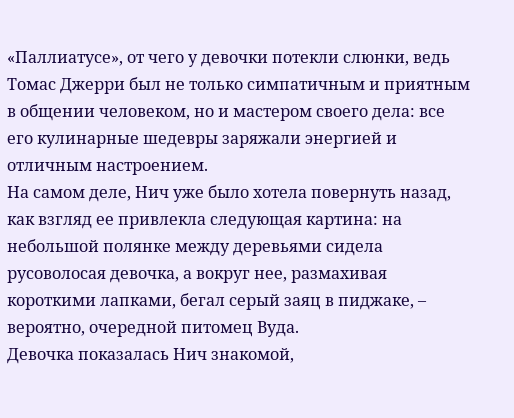«Паллиатусе», от чего у девочки потекли слюнки, ведь Томас Джерри был не только симпатичным и приятным в общении человеком, но и мастером своего дела: все его кулинарные шедевры заряжали энергией и отличным настроением.
На самом деле, Нич уже было хотела повернуть назад, как взгляд ее привлекла следующая картина: на небольшой полянке между деревьями сидела русоволосая девочка, а вокруг нее, размахивая короткими лапками, бегал серый заяц в пиджаке, – вероятно, очередной питомец Вуда.
Девочка показалась Нич знакомой,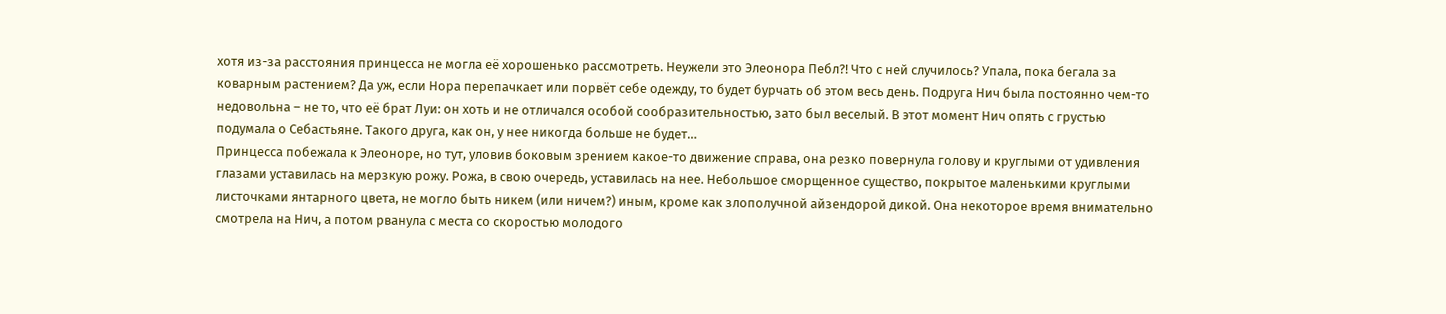хотя из-за расстояния принцесса не могла её хорошенько рассмотреть. Неужели это Элеонора Пебл?! Что с ней случилось? Упала, пока бегала за коварным растением? Да уж, если Нора перепачкает или порвёт себе одежду, то будет бурчать об этом весь день. Подруга Нич была постоянно чем-то недовольна – не то, что её брат Луи: он хоть и не отличался особой сообразительностью, зато был веселый. В этот момент Нич опять с грустью подумала о Себастьяне. Такого друга, как он, у нее никогда больше не будет…
Принцесса побежала к Элеоноре, но тут, уловив боковым зрением какое-то движение справа, она резко повернула голову и круглыми от удивления глазами уставилась на мерзкую рожу. Рожа, в свою очередь, уставилась на нее. Небольшое сморщенное существо, покрытое маленькими круглыми листочками янтарного цвета, не могло быть никем (или ничем?) иным, кроме как злополучной айзендорой дикой. Она некоторое время внимательно смотрела на Нич, а потом рванула с места со скоростью молодого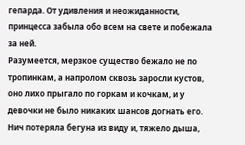гепарда. От удивления и неожиданности, принцесса забыла обо всем на свете и побежала за ней.
Разумеется, мерзкое существо бежало не по тропинкам, а напролом сквозь заросли кустов, оно лихо прыгало по горкам и кочкам, и у девочки не было никаких шансов догнать его. Нич потеряла бегуна из виду и, тяжело дыша,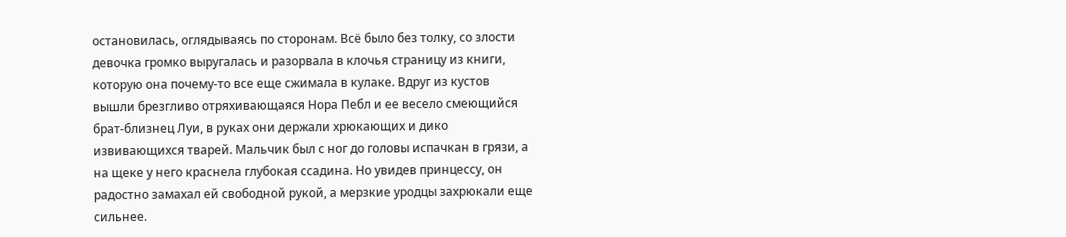остановилась, оглядываясь по сторонам. Всё было без толку, со злости девочка громко выругалась и разорвала в клочья страницу из книги, которую она почему-то все еще сжимала в кулаке. Вдруг из кустов вышли брезгливо отряхивающаяся Нора Пебл и ее весело смеющийся брат-близнец Луи, в руках они держали хрюкающих и дико извивающихся тварей. Мальчик был с ног до головы испачкан в грязи, а на щеке у него краснела глубокая ссадина. Но увидев принцессу, он радостно замахал ей свободной рукой, а мерзкие уродцы захрюкали еще сильнее.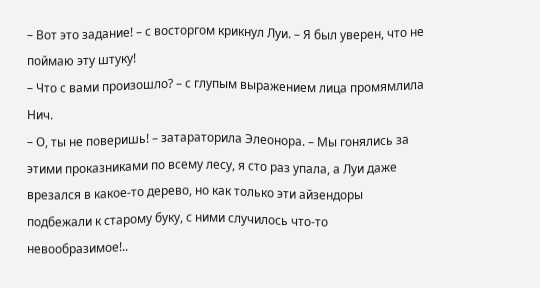– Вот это задание! – с восторгом крикнул Луи. – Я был уверен, что не поймаю эту штуку!
– Что с вами произошло? – с глупым выражением лица промямлила Нич.
– О, ты не поверишь! – затараторила Элеонора. – Мы гонялись за этими проказниками по всему лесу, я сто раз упала, а Луи даже врезался в какое-то дерево, но как только эти айзендоры подбежали к старому буку, с ними случилось что-то невообразимое!..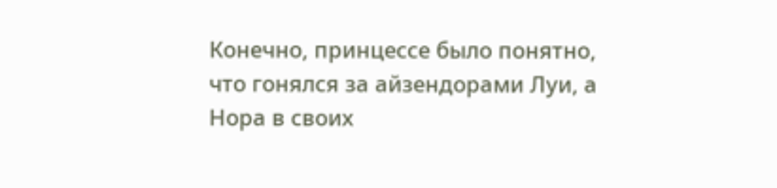Конечно, принцессе было понятно, что гонялся за айзендорами Луи, а Нора в своих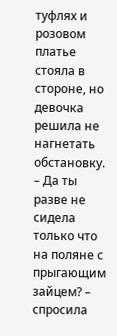туфлях и розовом платье стояла в стороне, но девочка решила не нагнетать обстановку.
– Да ты разве не сидела только что на поляне с прыгающим зайцем? – спросила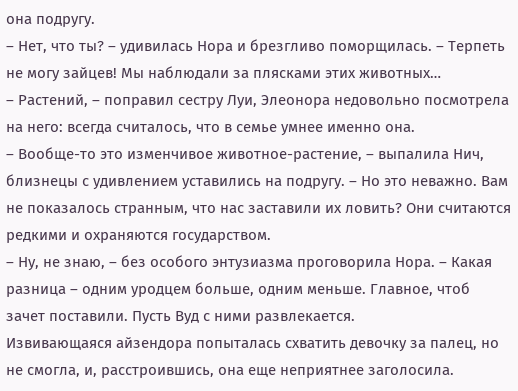она подругу.
– Нет, что ты? – удивилась Нора и брезгливо поморщилась. – Терпеть не могу зайцев! Мы наблюдали за плясками этих животных…
– Растений, – поправил сестру Луи, Элеонора недовольно посмотрела на него: всегда считалось, что в семье умнее именно она.
– Вообще-то это изменчивое животное-растение, – выпалила Нич, близнецы с удивлением уставились на подругу. – Но это неважно. Вам не показалось странным, что нас заставили их ловить? Они считаются редкими и охраняются государством.
– Ну, не знаю, – без особого энтузиазма проговорила Нора. – Какая разница – одним уродцем больше, одним меньше. Главное, чтоб зачет поставили. Пусть Вуд с ними развлекается.
Извивающаяся айзендора попыталась схватить девочку за палец, но не смогла, и, расстроившись, она еще неприятнее заголосила.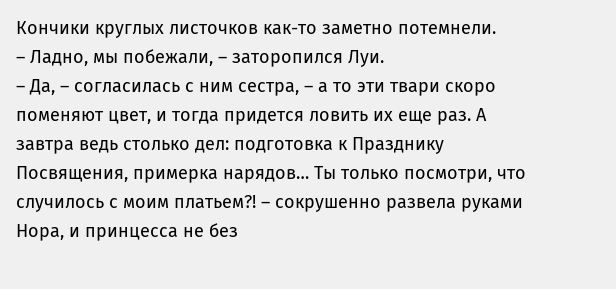Кончики круглых листочков как-то заметно потемнели.
– Ладно, мы побежали, – заторопился Луи.
– Да, – согласилась с ним сестра, – а то эти твари скоро поменяют цвет, и тогда придется ловить их еще раз. А завтра ведь столько дел: подготовка к Празднику Посвящения, примерка нарядов… Ты только посмотри, что случилось с моим платьем?! – сокрушенно развела руками Нора, и принцесса не без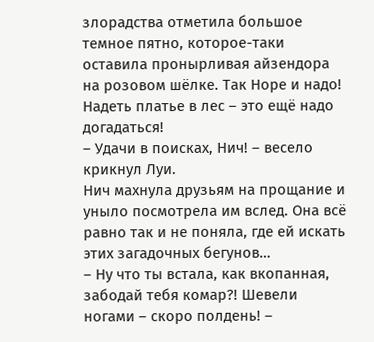злорадства отметила большое темное пятно, которое-таки оставила пронырливая айзендора на розовом шёлке. Так Норе и надо! Надеть платье в лес – это ещё надо догадаться!
– Удачи в поисках, Нич! – весело крикнул Луи.
Нич махнула друзьям на прощание и уныло посмотрела им вслед. Она всё равно так и не поняла, где ей искать этих загадочных бегунов…
– Ну что ты встала, как вкопанная, забодай тебя комар?! Шевели ногами – скоро полдень! –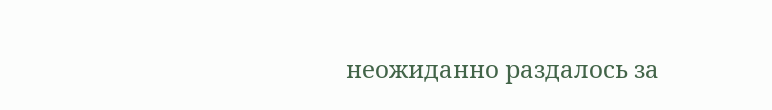неожиданно раздалось за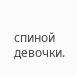спиной девочки.